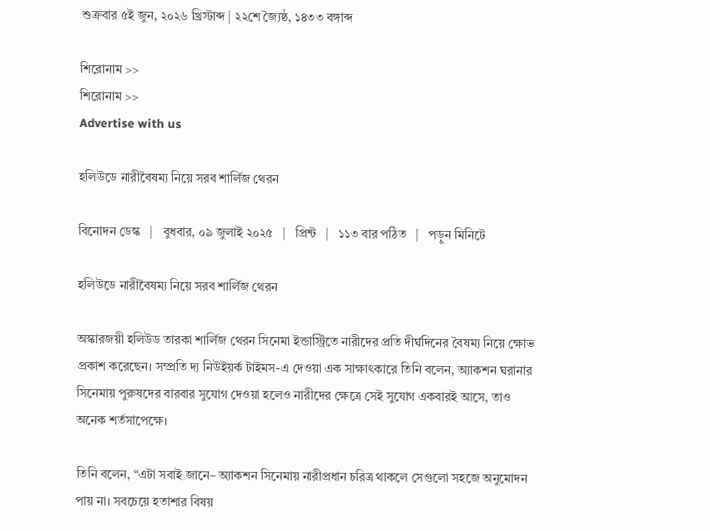শুক্রবার ৫ই জুন, ২০২৬ খ্রিস্টাব্দ | ২২শে জ্যৈষ্ঠ, ১৪৩৩ বঙ্গাব্দ

শিরোনাম >>
শিরোনাম >>
Advertise with us

হলিউডে নারীবৈষম্য নিয়ে সরব শার্লিজ থেরন

বিনোদন ডেস্ক   |   বুধবার, ০৯ জুলাই ২০২৫   |   প্রিন্ট   |   ১১৩ বার পঠিত   |   পড়ুন মিনিটে

হলিউডে নারীবৈষম্য নিয়ে সরব শার্লিজ থেরন

অস্কারজয়ী হলিউড তারকা শার্লিজ থেরন সিনেমা ইন্ডাস্ট্রিতে নারীদের প্রতি দীর্ঘদিনের বৈষম্য নিয়ে ক্ষোভ প্রকাশ করেছেন। সম্প্রতি দ্য নিউইয়র্ক টাইমস-এ দেওয়া এক সাক্ষাৎকারে তিনি বলেন, অ্যাকশন ঘরানার সিনেমায় পুরুষদের বারবার সুযোগ দেওয়া হলেও নারীদের ক্ষেত্রে সেই সুযোগ একবারই আসে, তাও অনেক শর্তসাপেক্ষে।

তিনি বলেন, “এটা সবাই জানে– অ্যাকশন সিনেমায় নারীপ্রধান চরিত্র থাকলে সেগুলো সহজে অনুমোদন পায় না। সবচেয়ে হতাশার বিষয়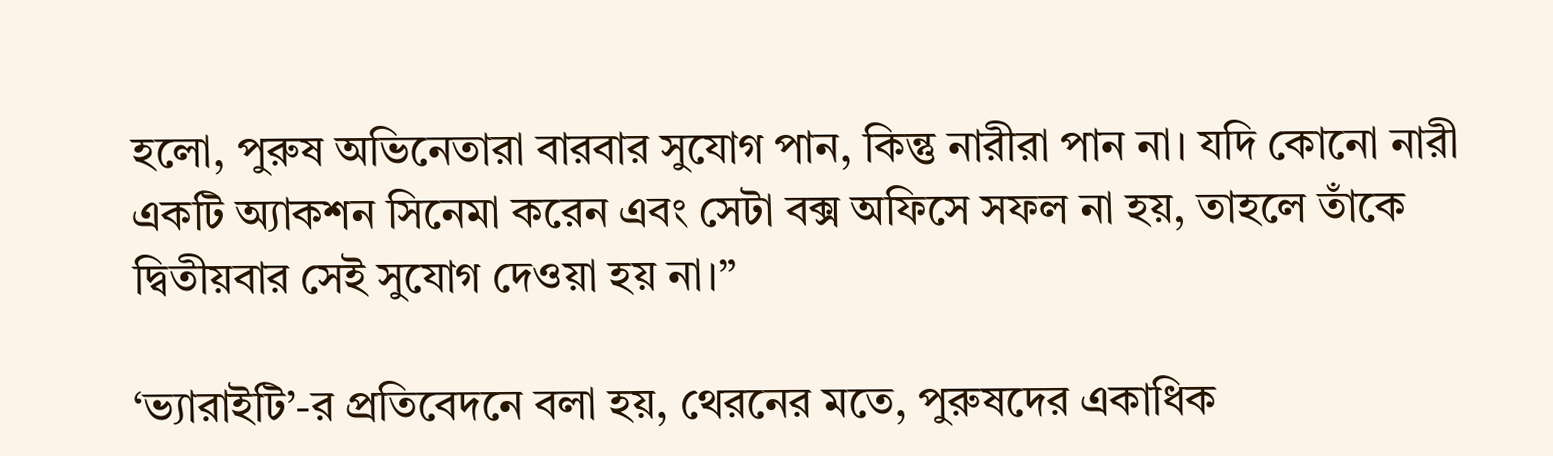হলো, পুরুষ অভিনেতারা বারবার সুযোগ পান, কিন্তু নারীরা পান না। যদি কোনো নারী একটি অ্যাকশন সিনেমা করেন এবং সেটা বক্স অফিসে সফল না হয়, তাহলে তাঁকে দ্বিতীয়বার সেই সুযোগ দেওয়া হয় না।”

‘ভ্যারাইটি’-র প্রতিবেদনে বলা হয়, থেরনের মতে, পুরুষদের একাধিক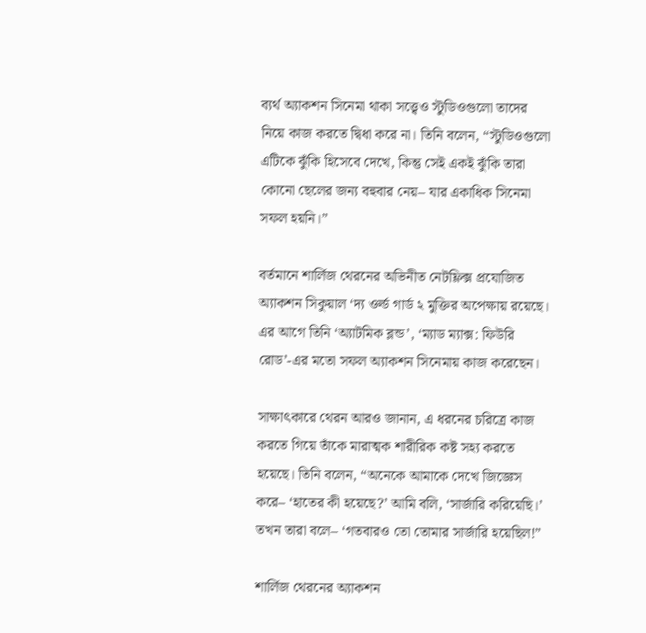ব্যর্থ অ্যাকশন সিনেমা থাকা সত্ত্বেও স্টুডিওগুলো তাদের নিয়ে কাজ করতে দ্বিধা করে না। তিনি বলেন, “স্টুডিওগুলো এটিকে ঝুঁকি হিসেবে দেখে, কিন্তু সেই একই ঝুঁকি তারা কোনো ছেলের জন্য বহুবার নেয়– যার একাধিক সিনেমা সফল হয়নি।”

বর্তমানে শার্লিজ থেরনের অভিনীত নেটফ্লিক্স প্রযোজিত অ্যাকশন সিকুয়াল ‘দ্য ওর্ল্ড গার্ড ২ মুক্তির অপেক্ষায় রয়েছে। এর আগে তিনি ‘অ্যাটমিক ব্লন্ড’, ‘ম্যাড ম্যাক্স: ফিউরি রোড’-এর মতো সফল অ্যাকশন সিনেমায় কাজ করেছেন।

সাক্ষাৎকারে থেরন আরও জানান, এ ধরনের চরিত্রে কাজ করতে গিয়ে তাঁকে মারাত্মক শারীরিক কষ্ট সহ্য করতে হয়েছে। তিনি বলেন, “অনেকে আমাকে দেখে জিজ্ঞেস করে– ‘হাতের কী হয়েছে?’ আমি বলি, ‘সার্জারি করিয়েছি।’ তখন তারা বলে– ‘গতবারও তো তোমার সার্জারি হয়েছিল!”

শার্লিজ থেরনের অ্যাকশন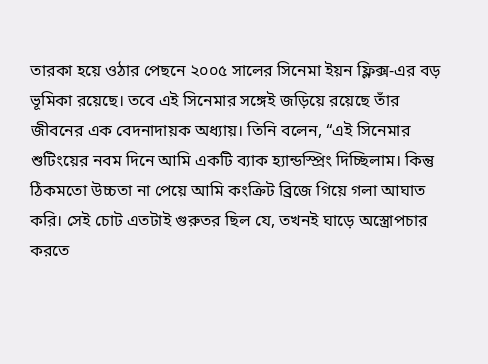তারকা হয়ে ওঠার পেছনে ২০০৫ সালের সিনেমা ইয়ন ফ্লিক্স-এর বড় ভূমিকা রয়েছে। তবে এই সিনেমার সঙ্গেই জড়িয়ে রয়েছে তাঁর জীবনের এক বেদনাদায়ক অধ্যায়। তিনি বলেন, “এই সিনেমার শুটিংয়ের নবম দিনে আমি একটি ব্যাক হ্যান্ডস্প্রিং দিচ্ছিলাম। কিন্তু ঠিকমতো উচ্চতা না পেয়ে আমি কংক্রিট ব্রিজে গিয়ে গলা আঘাত করি। সেই চোট এতটাই গুরুতর ছিল যে, তখনই ঘাড়ে অস্ত্রোপচার করতে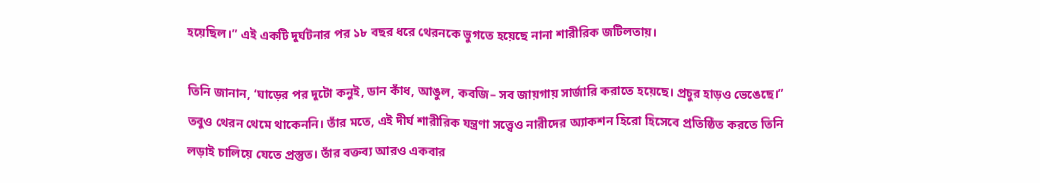হয়েছিল।” এই একটি দুর্ঘটনার পর ১৮ বছর ধরে থেরনকে ভুগতে হয়েছে নানা শারীরিক জটিলতায়।

তিনি জানান, ‘ঘাড়ের পর দুটো কনুই, ডান কাঁধ, আঙুল, কবজি– সব জায়গায় সার্জারি করাতে হয়েছে। প্রচুর হাড়ও ভেঙেছে।” তবুও থেরন থেমে থাকেননি। তাঁর মতে, এই দীর্ঘ শারীরিক যন্ত্রণা সত্ত্বেও নারীদের অ্যাকশন হিরো হিসেবে প্রতিষ্ঠিত করতে তিনি লড়াই চালিয়ে যেতে প্রস্তুত। তাঁর বক্তব্য আরও একবার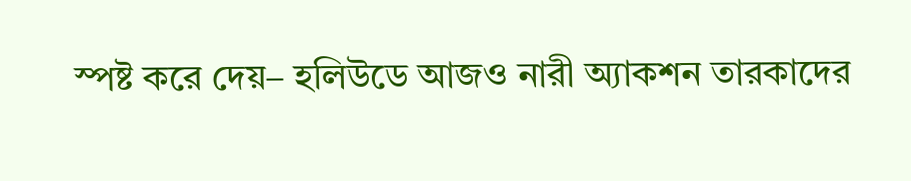স্পষ্ট করে দেয়– হলিউডে আজও নারী অ্যাকশন তারকাদের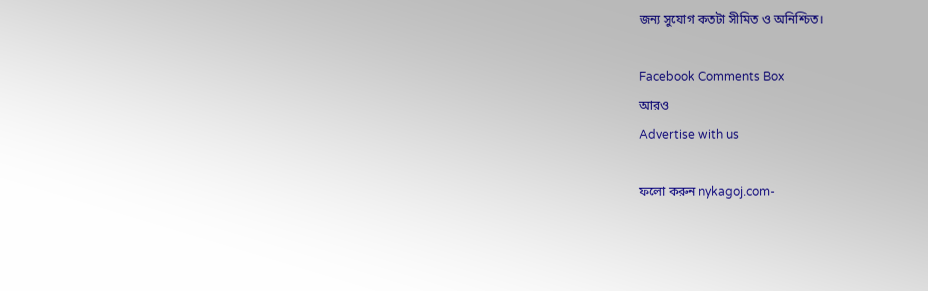জন্য সুযোগ কতটা সীমিত ও অনিশ্চিত।

Facebook Comments Box
আরও
Advertise with us

ফলো করুন nykagoj.com-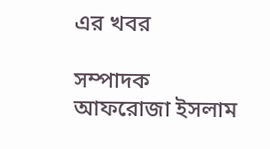এর খবর

সম্পাদক
আফরোজা ইসলাম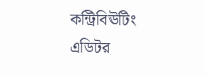কন্ট্রিবিঊটিং এডিটর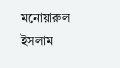মনোয়ারুল ইসলাম